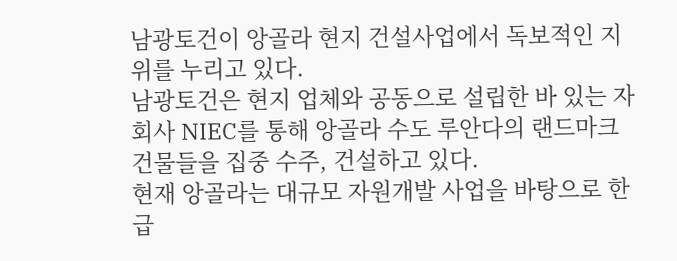남광토건이 앙골라 현지 건설사업에서 독보적인 지위를 누리고 있다.
남광토건은 현지 업체와 공동으로 설립한 바 있는 자회사 NIEC를 통해 앙골라 수도 루안다의 랜드마크 건물들을 집중 수주, 건설하고 있다.
현재 앙골라는 대규모 자원개발 사업을 바탕으로 한 급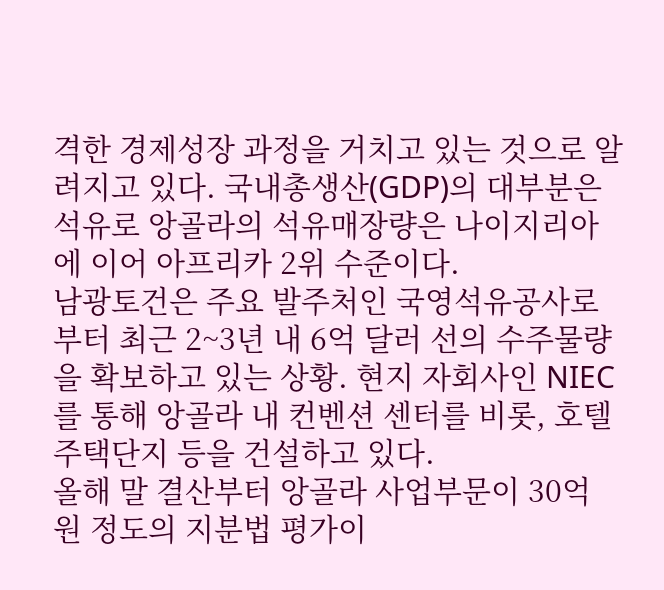격한 경제성장 과정을 거치고 있는 것으로 알려지고 있다. 국내총생산(GDP)의 대부분은 석유로 앙골라의 석유매장량은 나이지리아에 이어 아프리카 2위 수준이다.
남광토건은 주요 발주처인 국영석유공사로부터 최근 2~3년 내 6억 달러 선의 수주물량을 확보하고 있는 상황. 현지 자회사인 NIEC를 통해 앙골라 내 컨벤션 센터를 비롯, 호텔 주택단지 등을 건설하고 있다.
올해 말 결산부터 앙골라 사업부문이 30억 원 정도의 지분법 평가이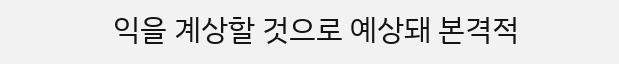익을 계상할 것으로 예상돼 본격적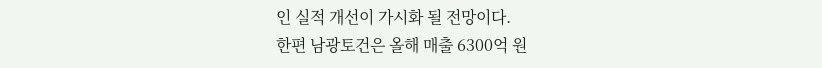인 실적 개선이 가시화 될 전망이다.
한편 남광토건은 올해 매출 6300억 원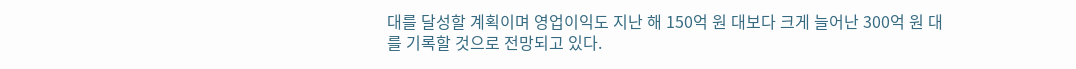대를 달성할 계획이며 영업이익도 지난 해 150억 원 대보다 크게 늘어난 300억 원 대를 기록할 것으로 전망되고 있다.